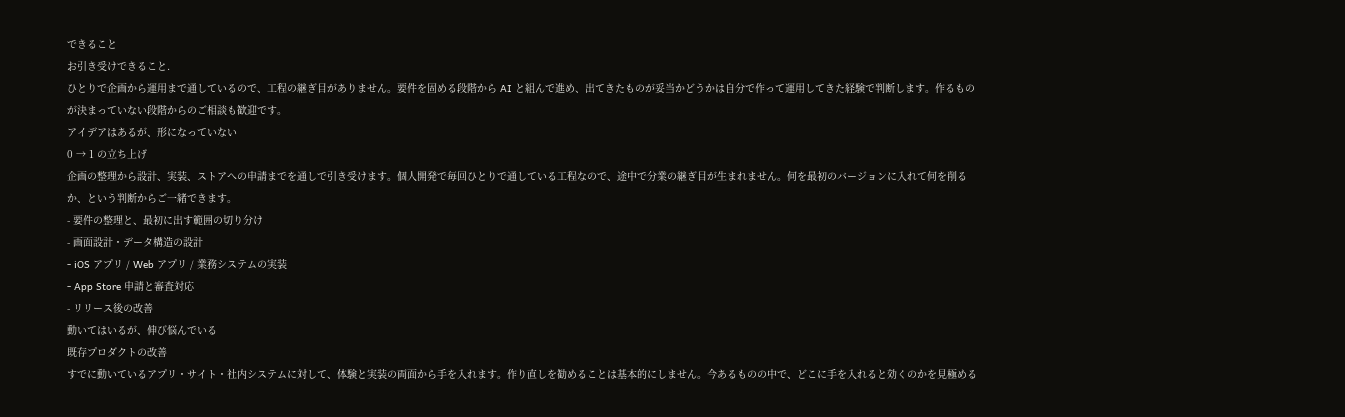できること
お引き受けできること.
ひとりで企画から運用まで通しているので、工程の継ぎ目がありません。要件を固める段階から AI と組んで進め、出てきたものが妥当かどうかは自分で作って運用してきた経験で判断します。作るものが決まっていない段階からのご相談も歓迎です。
アイデアはあるが、形になっていない
0 → 1 の立ち上げ
企画の整理から設計、実装、ストアへの申請までを通しで引き受けます。個人開発で毎回ひとりで通している工程なので、途中で分業の継ぎ目が生まれません。何を最初のバージョンに入れて何を削るか、という判断からご一緒できます。
- 要件の整理と、最初に出す範囲の切り分け
- 画面設計・データ構造の設計
- iOS アプリ / Web アプリ / 業務システムの実装
- App Store 申請と審査対応
- リリース後の改善
動いてはいるが、伸び悩んでいる
既存プロダクトの改善
すでに動いているアプリ・サイト・社内システムに対して、体験と実装の両面から手を入れます。作り直しを勧めることは基本的にしません。今あるものの中で、どこに手を入れると効くのかを見極める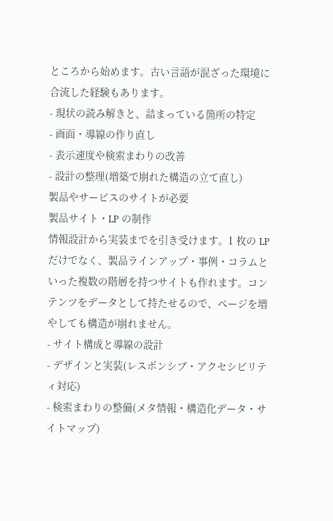ところから始めます。古い言語が混ざった環境に合流した経験もあります。
- 現状の読み解きと、詰まっている箇所の特定
- 画面・導線の作り直し
- 表示速度や検索まわりの改善
- 設計の整理(増築で崩れた構造の立て直し)
製品やサービスのサイトが必要
製品サイト・LP の制作
情報設計から実装までを引き受けます。1 枚の LP だけでなく、製品ラインアップ・事例・コラムといった複数の階層を持つサイトも作れます。コンテンツをデータとして持たせるので、ページを増やしても構造が崩れません。
- サイト構成と導線の設計
- デザインと実装(レスポンシブ・アクセシビリティ対応)
- 検索まわりの整備(メタ情報・構造化データ・サイトマップ)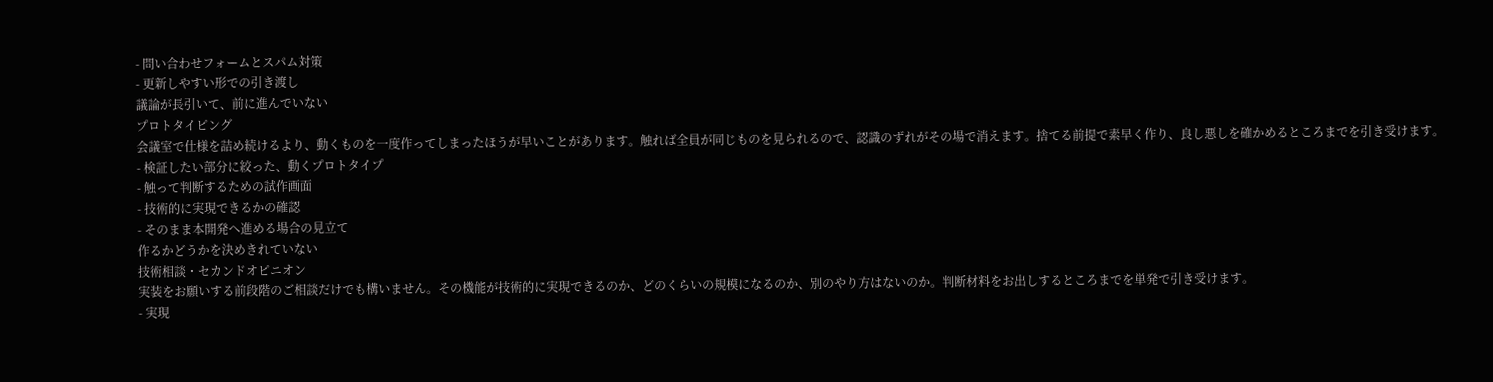- 問い合わせフォームとスパム対策
- 更新しやすい形での引き渡し
議論が長引いて、前に進んでいない
プロトタイピング
会議室で仕様を詰め続けるより、動くものを一度作ってしまったほうが早いことがあります。触れば全員が同じものを見られるので、認識のずれがその場で消えます。捨てる前提で素早く作り、良し悪しを確かめるところまでを引き受けます。
- 検証したい部分に絞った、動くプロトタイプ
- 触って判断するための試作画面
- 技術的に実現できるかの確認
- そのまま本開発へ進める場合の見立て
作るかどうかを決めきれていない
技術相談・セカンドオピニオン
実装をお願いする前段階のご相談だけでも構いません。その機能が技術的に実現できるのか、どのくらいの規模になるのか、別のやり方はないのか。判断材料をお出しするところまでを単発で引き受けます。
- 実現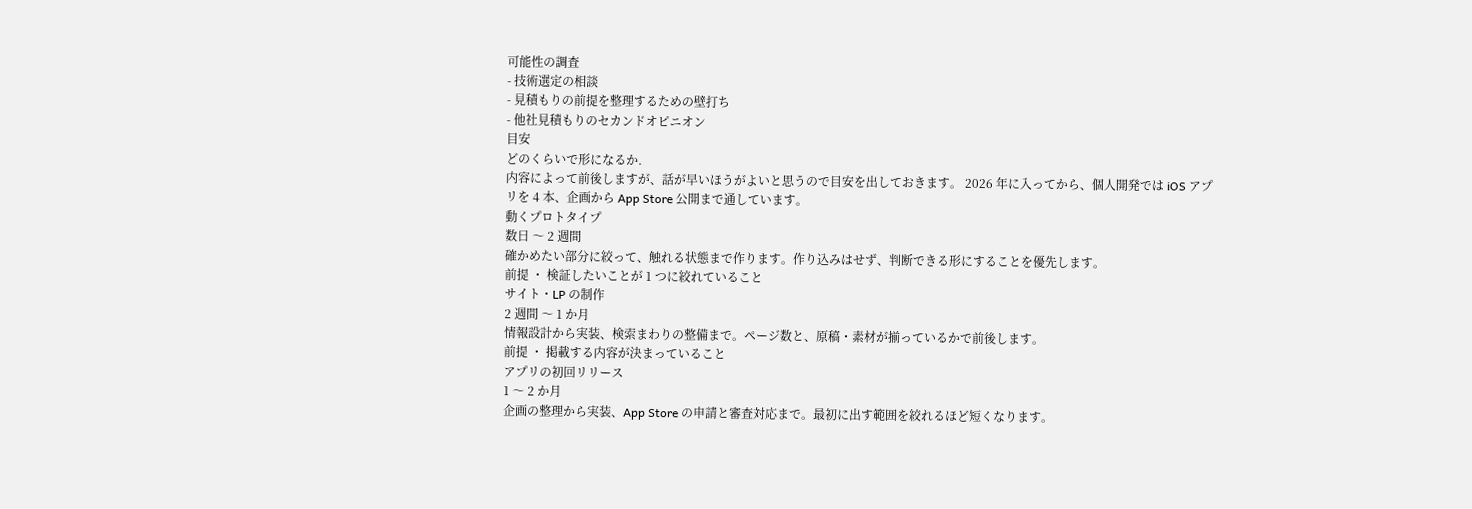可能性の調査
- 技術選定の相談
- 見積もりの前提を整理するための壁打ち
- 他社見積もりのセカンドオピニオン
目安
どのくらいで形になるか.
内容によって前後しますが、話が早いほうがよいと思うので目安を出しておきます。 2026 年に入ってから、個人開発では iOS アプリを 4 本、企画から App Store 公開まで通しています。
動くプロトタイプ
数日 〜 2 週間
確かめたい部分に絞って、触れる状態まで作ります。作り込みはせず、判断できる形にすることを優先します。
前提 ・ 検証したいことが 1 つに絞れていること
サイト・LP の制作
2 週間 〜 1 か月
情報設計から実装、検索まわりの整備まで。ページ数と、原稿・素材が揃っているかで前後します。
前提 ・ 掲載する内容が決まっていること
アプリの初回リリース
1 〜 2 か月
企画の整理から実装、App Store の申請と審査対応まで。最初に出す範囲を絞れるほど短くなります。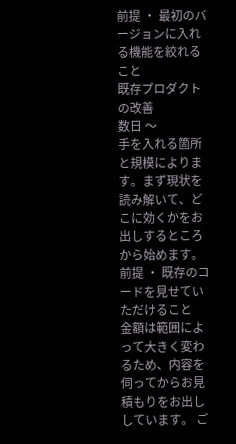前提 ・ 最初のバージョンに入れる機能を絞れること
既存プロダクトの改善
数日 〜
手を入れる箇所と規模によります。まず現状を読み解いて、どこに効くかをお出しするところから始めます。
前提 ・ 既存のコードを見せていただけること
金額は範囲によって大きく変わるため、内容を伺ってからお見積もりをお出ししています。 ご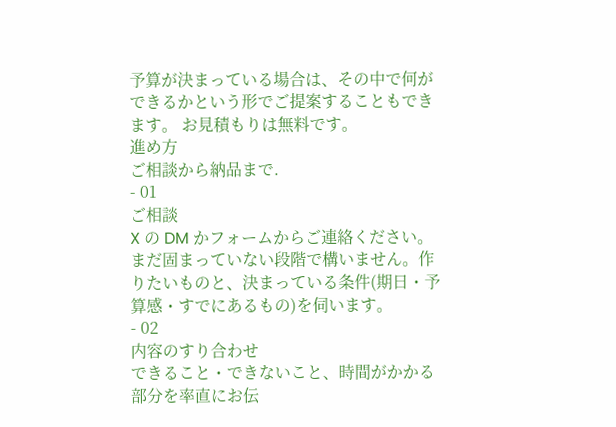予算が決まっている場合は、その中で何ができるかという形でご提案することもできます。 お見積もりは無料です。
進め方
ご相談から納品まで.
- 01
ご相談
X の DM かフォームからご連絡ください。まだ固まっていない段階で構いません。作りたいものと、決まっている条件(期日・予算感・すでにあるもの)を伺います。
- 02
内容のすり合わせ
できること・できないこと、時間がかかる部分を率直にお伝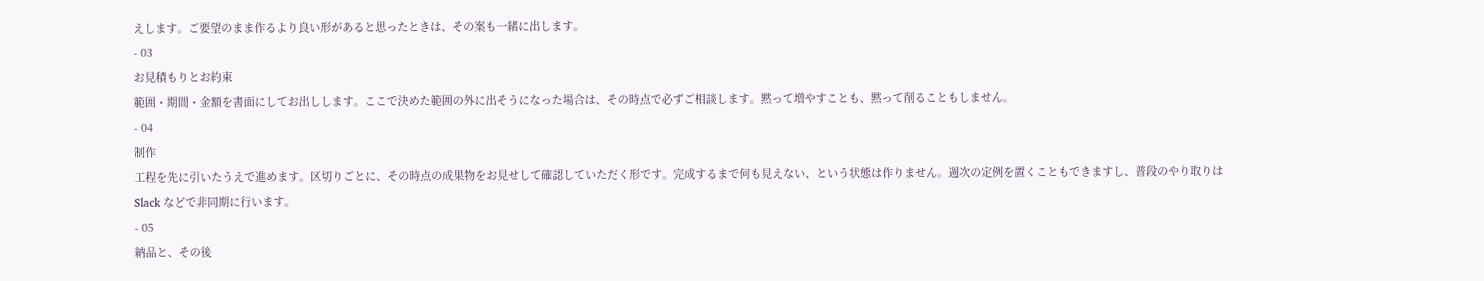えします。ご要望のまま作るより良い形があると思ったときは、その案も一緒に出します。
- 03
お見積もりとお約束
範囲・期間・金額を書面にしてお出しします。ここで決めた範囲の外に出そうになった場合は、その時点で必ずご相談します。黙って増やすことも、黙って削ることもしません。
- 04
制作
工程を先に引いたうえで進めます。区切りごとに、その時点の成果物をお見せして確認していただく形です。完成するまで何も見えない、という状態は作りません。週次の定例を置くこともできますし、普段のやり取りは Slack などで非同期に行います。
- 05
納品と、その後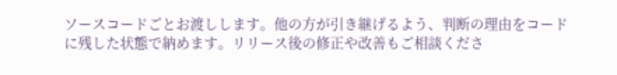ソースコードごとお渡しします。他の方が引き継げるよう、判断の理由をコードに残した状態で納めます。リリース後の修正や改善もご相談くださ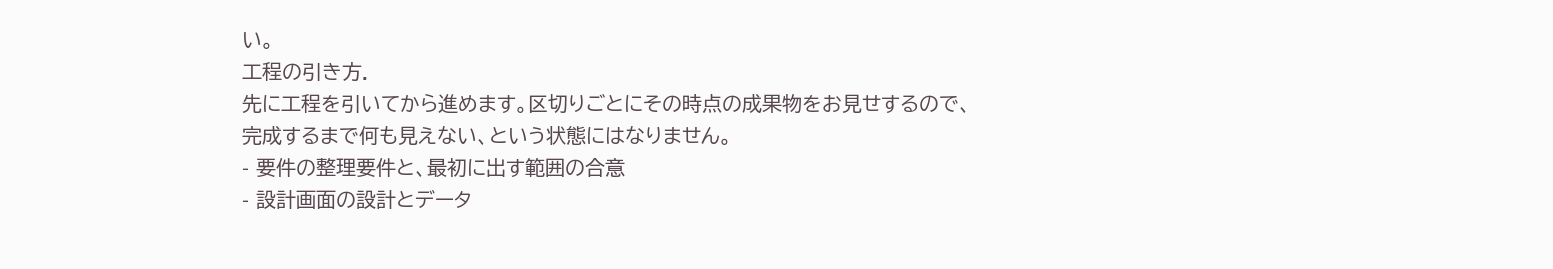い。
工程の引き方.
先に工程を引いてから進めます。区切りごとにその時点の成果物をお見せするので、 完成するまで何も見えない、という状態にはなりません。
- 要件の整理要件と、最初に出す範囲の合意
- 設計画面の設計とデータ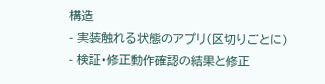構造
- 実装触れる状態のアプリ(区切りごとに)
- 検証・修正動作確認の結果と修正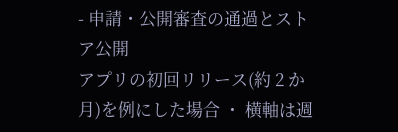- 申請・公開審査の通過とストア公開
アプリの初回リリース(約 2 か月)を例にした場合 ・ 横軸は週